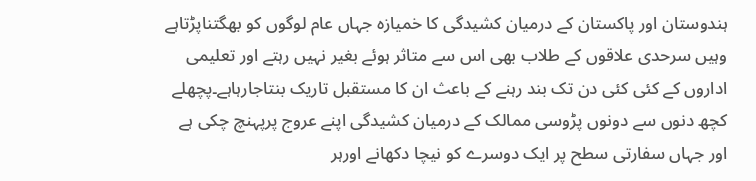ہندوستان اور پاکستان کے درمیان کشیدگی کا خمیازہ جہاں عام لوگوں کو بھگتناپڑتاہے وہیں سرحدی علاقوں کے طلاب بھی اس سے متاثر ہوئے بغیر نہیں رہتے اور تعلیمی اداروں کے کئی کئی دن تک بند رہنے کے باعث ان کا مستقبل تاریک بنتاجارہاہے۔پچھلے کچھ دنوں سے دونوں پڑوسی ممالک کے درمیان کشیدگی اپنے عروج پرپہنچ چکی ہے اور جہاں سفارتی سطح پر ایک دوسرے کو نیچا دکھانے اورہر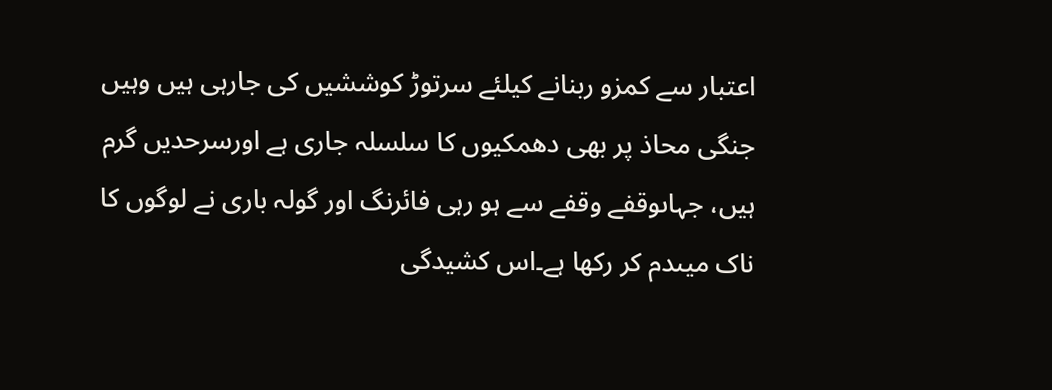اعتبار سے کمزو ربنانے کیلئے سرتوڑ کوششیں کی جارہی ہیں وہیں جنگی محاذ پر بھی دھمکیوں کا سلسلہ جاری ہے اورسرحدیں گرم ہیں، جہاںوقفے وقفے سے ہو رہی فائرنگ اور گولہ باری نے لوگوں کا ناک میںدم کر رکھا ہے۔اس کشیدگی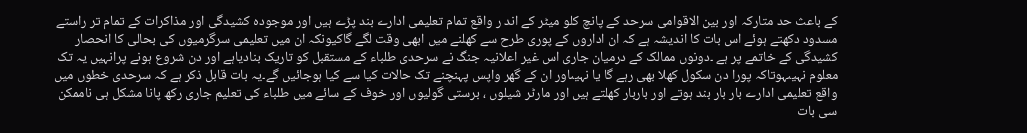کے باعث حد متارکہ اور بین الاقوامی سرحد کے پانچ کلو میٹر کے اند ر واقع تمام تعلیمی ادارے بند پڑے ہیں اور موجودہ کشیدگی اور مذاکرات کے تمام تر راستے مسدود دکھتے ہوئے اس بات کا اندیشہ ہے کہ ان اداروں کے پوری طرح سے کھلنے میں ابھی وقت لگے گاکیونکہ ان میں تعلیمی سرگرمیوں کی بحالی کا انحصار کشیدگی کے خاتمے پر ہے ۔دونوں ممالک کے درمیان جاری اس غیر اعلانیہ جنگ نے سرحدی طلباء کے مستقبل کو تاریک بنادیاہے اور دن شروع ہونے پرانہیں یہ تک معلوم نہیںہوتاکہ پورا دن سکول کھلا بھی رہے گا یا نہیںاور ان کے گھر واپس پہنچنے تک حالات کیا سے کیا ہوجائیں گے۔یہ بات قابل ذکر ہے کہ سرحدی خطوں میں واقع تعلیمی ادارے بار بار بند ہوتے اور باربار کھلتے ہیں اور مارٹر شیلوں ، برستی گولیوں اور خوف کے سائے میں طلباء کی تعلیم جاری رکھ پانا مشکل ہی ناممکن سی بات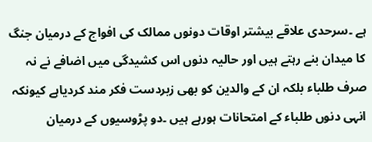ہے ۔سرحدی علاقے بیشتر اوقات دونوں ممالک کی افواج کے درمیان جنگ کا میدان بنے رہتے ہیں اور حالیہ دنوں اس کشیدگی میں اضافے نے نہ صرف طلباء بلکہ ان کے والدین کو بھی زبردست فکر مند کردیاہے کیونکہ انہی دنوں طلباء کے امتحانات ہورہے ہیں ۔دو پڑوسیوں کے درمیان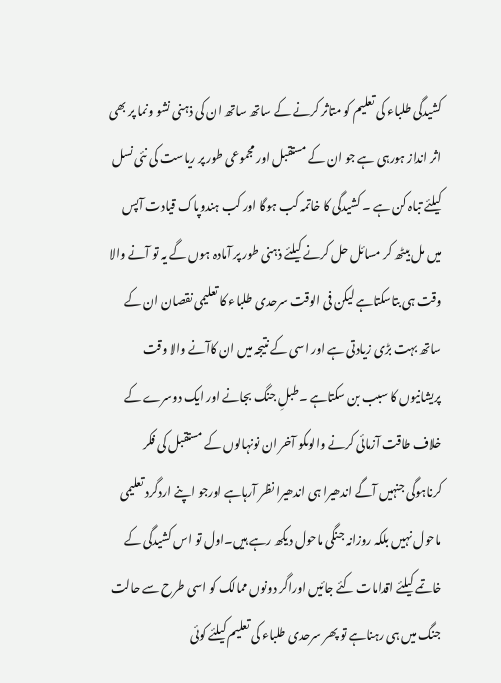کشیدگی طلباء کی تعلیم کو متاثر کرنے کے ساتھ ساتھ ان کی ذہنی نشو ونما پر بھی اثر انداز ہورہی ہے جو ان کے مستقبل اور مجموعی طور پر ریاست کی نئی نسل کیلئے تباہ کن ہے ۔ کشیدگی کا خاتمہ کب ہوگا اور کب ہندوپاک قیادت آپس میں مل بیٹھ کر مسائل حل کرنے کیلئے ذہنی طور پر آمادہ ہوں گے یہ تو آنے والا وقت ہی بتاسکتاہے لیکن فی الوقت سرحدی طلباء کا تعلیمی نقصان ان کے ساتھ بہت بڑی زیادتی ہے اور اسی کے نتیجہ میں ان کاآنے والا وقت پریشانیوں کا سبب بن سکتاہے ۔طبلِ جنگ بجانے اور ایک دوسرے کے خلاف طاقت آزمائی کرنے والوںکو آخر ان نونہالوں کے مستقبل کی فکر کرناہوگی جنہیں آگے اندھیرا ہی اندھیرا نظر آرہاہے اورجو اپنے اردگرد تعلیمی ماحول نہیں بلکہ روزانہ جنگی ماحول دیکھ رہے ہیں۔اول تو اس کشیدگی کے خاتمے کیلئے اقدامات کئے جائیں اوراگر دونوں ممالک کو اسی طرح سے حالت جنگ میں ہی رہناہے تو پھر سرحدی طلباء کی تعلیم کیلئے کوئی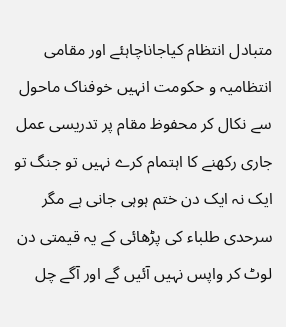متبادل انتظام کیاجاناچاہئے اور مقامی انتظامیہ و حکومت انہیں خوفناک ماحول سے نکال کر محفوظ مقام پر تدریسی عمل جاری رکھنے کا اہتمام کرے نہیں تو جنگ تو ایک نہ ایک دن ختم ہوہی جانی ہے مگر سرحدی طلباء کی پڑھائی کے یہ قیمتی دن لوٹ کر واپس نہیں آئیں گے اور آگے چل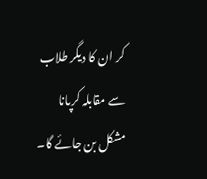کر ان کا دیگر طلاب سے مقابلہ کرپانا مشکل بن جائے گا۔